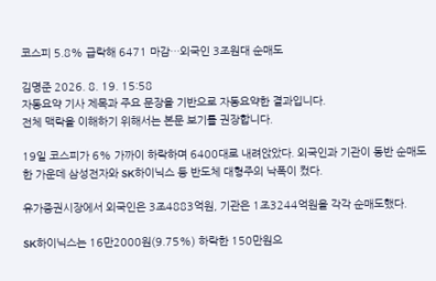코스피 5.8% 급락해 6471 마감…외국인 3조원대 순매도

김명준 2026. 8. 19. 15:58
자동요약 기사 제목과 주요 문장을 기반으로 자동요약한 결과입니다.
전체 맥락을 이해하기 위해서는 본문 보기를 권장합니다.

19일 코스피가 6% 가까이 하락하며 6400대로 내려앉았다. 외국인과 기관이 동반 순매도한 가운데 삼성전자와 SK하이닉스 등 반도체 대형주의 낙폭이 컸다.

유가증권시장에서 외국인은 3조4883억원, 기관은 1조3244억원을 각각 순매도했다.

SK하이닉스는 16만2000원(9.75%) 하락한 150만원으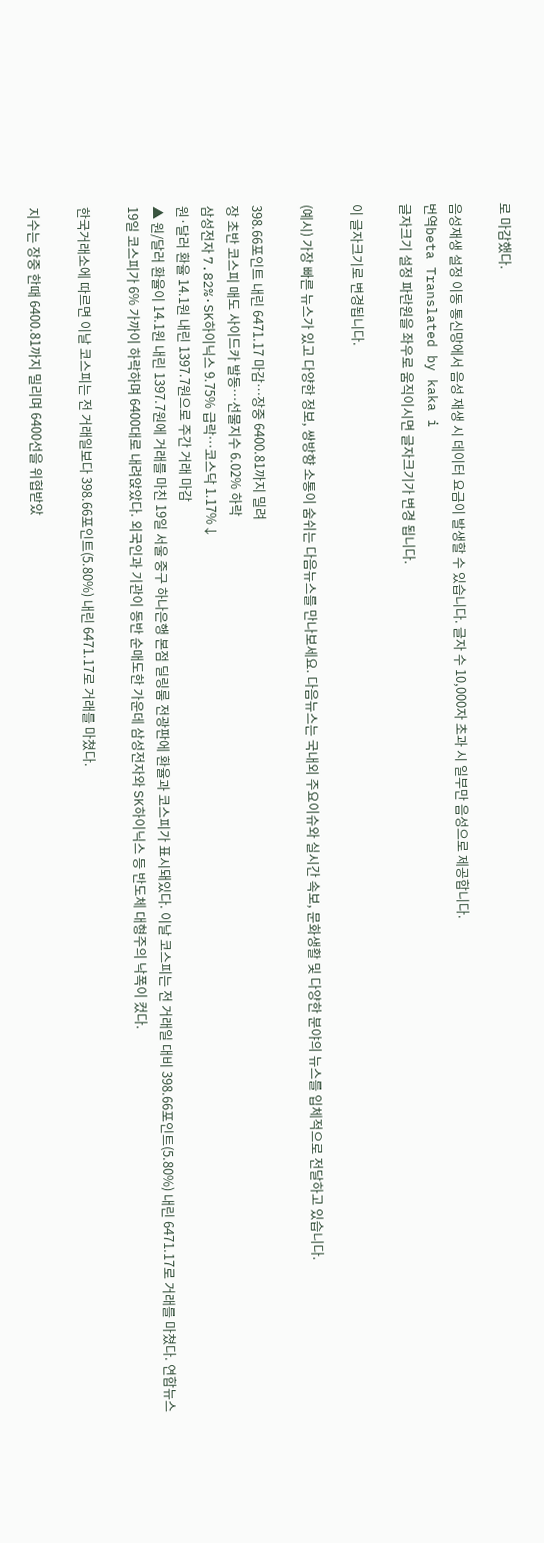로 마감했다.

음성재생 설정 이동 통신망에서 음성 재생 시 데이터 요금이 발생할 수 있습니다. 글자 수 10,000자 초과 시 일부만 음성으로 제공합니다.
번역beta Translated by kaka i
글자크기 설정 파란원을 좌우로 움직이시면 글자크기가 변경 됩니다.

이 글자크기로 변경됩니다.

(예시) 가장 빠른 뉴스가 있고 다양한 정보, 쌍방향 소통이 숨쉬는 다음뉴스를 만나보세요. 다음뉴스는 국내외 주요이슈와 실시간 속보, 문화생활 및 다양한 분야의 뉴스를 입체적으로 전달하고 있습니다.

398.66포인트 내린 6471.17 마감…장중 6400.81까지 밀려
장 초반 코스피 매도 사이드카 발동…선물지수 6.02% 하락
삼성전자 7.82%·SK하이닉스 9.75% 급락…코스닥 1.17%↓
원·달러 환율 14.1원 내린 1397.7원으로 주간 거래 마감
▲ 원/달러 환율이 14.1원 내린 1397.7원에 거래를 마친 19일 서울 중구 하나은행 본점 딜링룸 전광판에 환율과 코스피가 표시돼있다. 이날 코스피는 전 거래일 대비 398.66포인트(5.80%) 내린 6471.17로 거래를 마쳤다. 연합뉴스
19일 코스피가 6% 가까이 하락하며 6400대로 내려앉았다. 외국인과 기관이 동반 순매도한 가운데 삼성전자와 SK하이닉스 등 반도체 대형주의 낙폭이 컸다.

한국거래소에 따르면 이날 코스피는 전 거래일보다 398.66포인트(5.80%) 내린 6471.17로 거래를 마쳤다.

지수는 장중 한때 6400.81까지 밀리며 6400선을 위협받았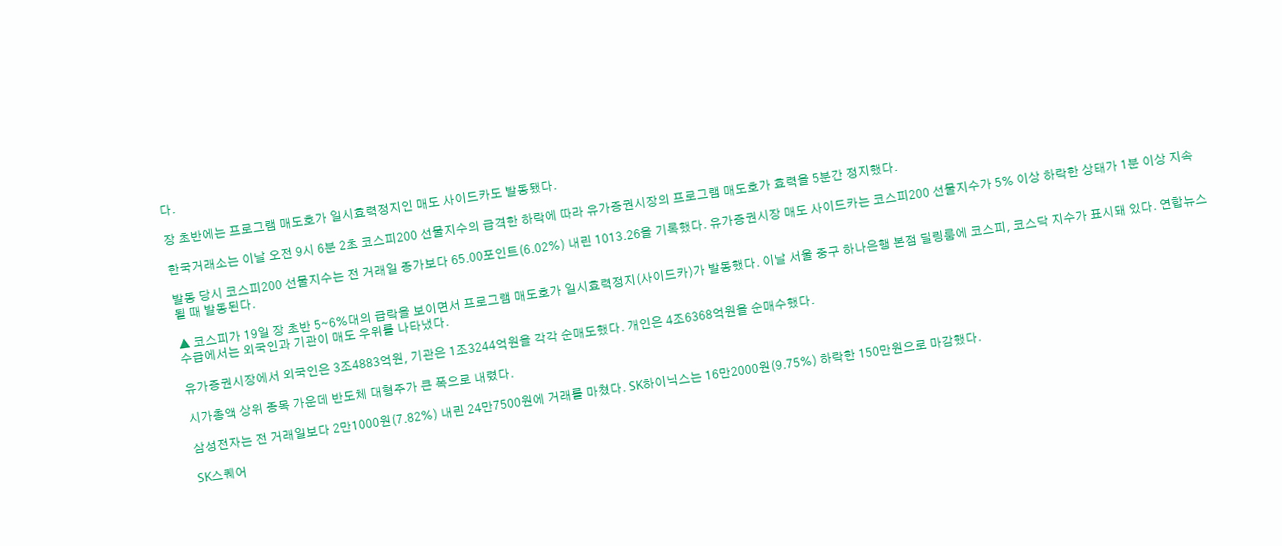다.

장 초반에는 프로그램 매도호가 일시효력정지인 매도 사이드카도 발동됐다.

한국거래소는 이날 오전 9시 6분 2초 코스피200 선물지수의 급격한 하락에 따라 유가증권시장의 프로그램 매도호가 효력을 5분간 정지했다.

발동 당시 코스피200 선물지수는 전 거래일 종가보다 65.00포인트(6.02%) 내린 1013.26을 기록했다. 유가증권시장 매도 사이드카는 코스피200 선물지수가 5% 이상 하락한 상태가 1분 이상 지속될 때 발동된다.

▲ 코스피가 19일 장 초반 5∼6%대의 급락을 보이면서 프로그램 매도호가 일시효력정지(사이드카)가 발동했다. 이날 서울 중구 하나은행 본점 딜링룸에 코스피, 코스닥 지수가 표시돼 있다. 연합뉴스
수급에서는 외국인과 기관이 매도 우위를 나타냈다.

유가증권시장에서 외국인은 3조4883억원, 기관은 1조3244억원을 각각 순매도했다. 개인은 4조6368억원을 순매수했다.

시가총액 상위 종목 가운데 반도체 대형주가 큰 폭으로 내렸다.

삼성전자는 전 거래일보다 2만1000원(7.82%) 내린 24만7500원에 거래를 마쳤다. SK하이닉스는 16만2000원(9.75%) 하락한 150만원으로 마감했다.

SK스퀘어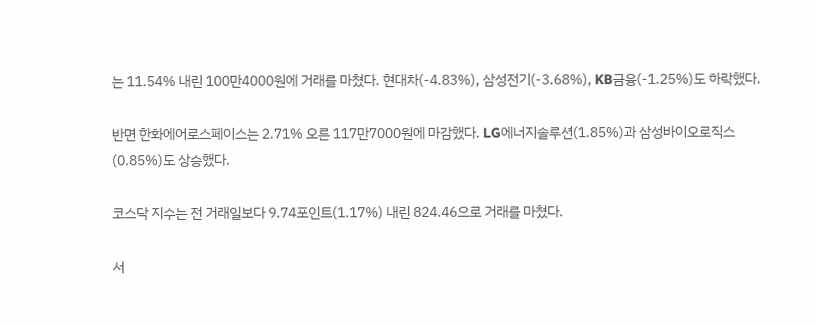는 11.54% 내린 100만4000원에 거래를 마쳤다. 현대차(-4.83%), 삼성전기(-3.68%), KB금융(-1.25%)도 하락했다.

반면 한화에어로스페이스는 2.71% 오른 117만7000원에 마감했다. LG에너지솔루션(1.85%)과 삼성바이오로직스(0.85%)도 상승했다.

코스닥 지수는 전 거래일보다 9.74포인트(1.17%) 내린 824.46으로 거래를 마쳤다.

서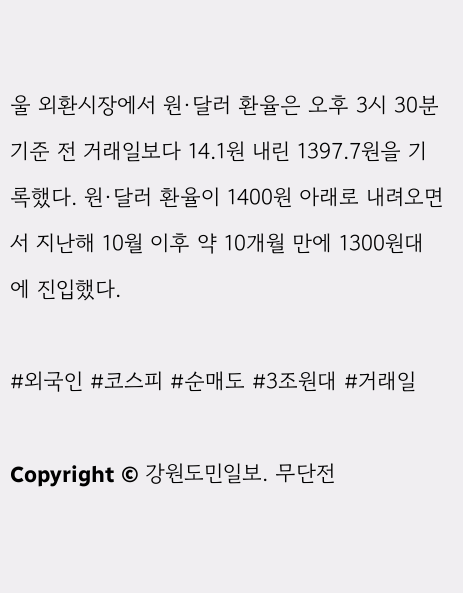울 외환시장에서 원·달러 환율은 오후 3시 30분 기준 전 거래일보다 14.1원 내린 1397.7원을 기록했다. 원·달러 환율이 1400원 아래로 내려오면서 지난해 10월 이후 약 10개월 만에 1300원대에 진입했다.

#외국인 #코스피 #순매도 #3조원대 #거래일

Copyright © 강원도민일보. 무단전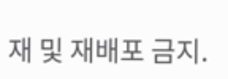재 및 재배포 금지.